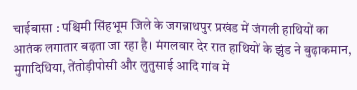चाईबासा : पश्चिमी सिंहभूम जिले के जगन्नाथपुर प्रखंड में जंगली हाथियों का आतंक लगातार बढ़ता जा रहा है। मंगलवार देर रात हाथियों के झुंड ने बुढ़ाकमान, मुगादिधिया, तेंतोड़ीपोसी और लुतुसाई आदि गांव में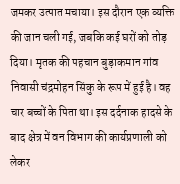जमकर उत्पात मचाया। इस दौरान एक व्यक्ति की जान चली गई, जबकि कई घरों को तोड़ दिया। मृतक की पहचान बुड़ाकमान गांव निवासी चंद्रमोहन सिंकु के रूप में हुई है। वह चार बच्चों के पिता था। इस दर्दनाक हादसे के बाद क्षेत्र में वन विभाग की कार्यप्रणाली को लेकर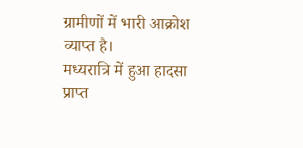ग्रामीणों में भारी आक्रोश व्याप्त है।
मध्यरात्रि में हुआ हादसा
प्राप्त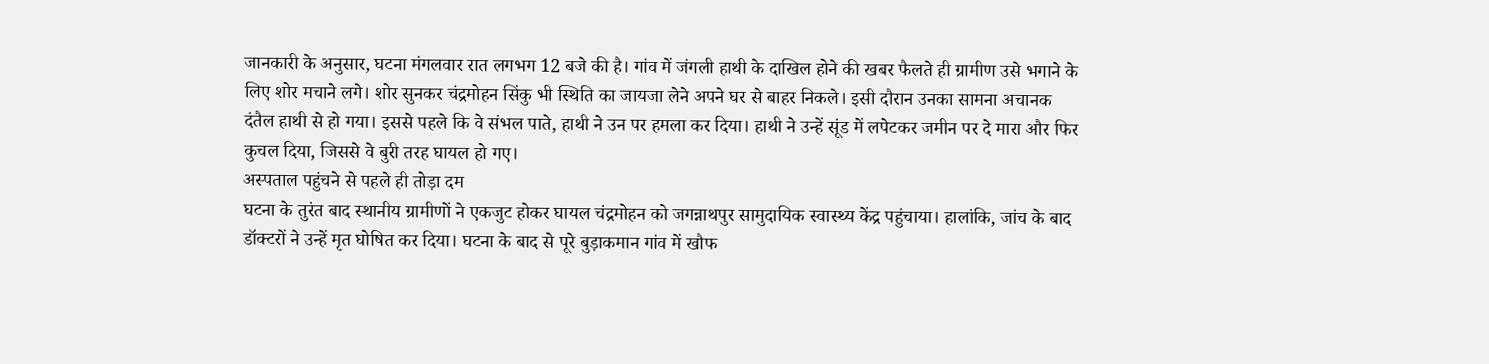जानकारी के अनुसार, घटना मंगलवार रात लगभग 12 बजे की है। गांव में जंगली हाथी के दाखिल होने की खबर फैलते ही ग्रामीण उसे भगाने के लिए शोर मचाने लगे। शोर सुनकर चंद्रमोहन सिंकु भी स्थिति का जायजा लेने अपने घर से बाहर निकले। इसी दौरान उनका सामना अचानक दंतैल हाथी से हो गया। इससे पहले कि वे संभल पाते, हाथी ने उन पर हमला कर दिया। हाथी ने उन्हें सूंड में लपेटकर जमीन पर दे मारा और फिर कुचल दिया, जिससे वे बुरी तरह घायल हो गए।
अस्पताल पहुंचने से पहले ही तोड़ा दम
घटना के तुरंत बाद स्थानीय ग्रामीणों ने एकजुट होकर घायल चंद्रमोहन को जगन्नाथपुर सामुदायिक स्वास्थ्य केंद्र पहुंचाया। हालांकि, जांच के बाद डॉक्टरों ने उन्हें मृत घोषित कर दिया। घटना के बाद से पूरे बुड़ाकमान गांव में खौफ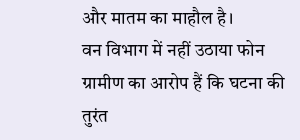और मातम का माहौल है।
वन विभाग में नहीं उठाया फोन
ग्रामीण का आरोप हैं कि घटना की तुरंत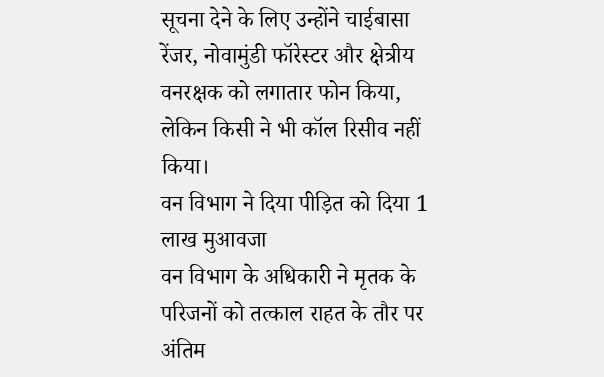सूचना देने के लिए उन्होंने चाईबासा रेंजर, नोवामुंडी फॉरेस्टर और क्षेत्रीय वनरक्षक को लगातार फोन किया, लेकिन किसी ने भी कॉल रिसीव नहीं किया।
वन विभाग ने दिया पीड़ित को दिया 1 लाख मुआवजा
वन विभाग के अधिकारी ने मृतक के परिजनों को तत्काल राहत के तौर पर अंतिम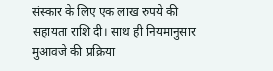संस्कार के लिए एक लाख रुपये की सहायता राशि दी। साथ ही नियमानुसार मुआवजे की प्रक्रिया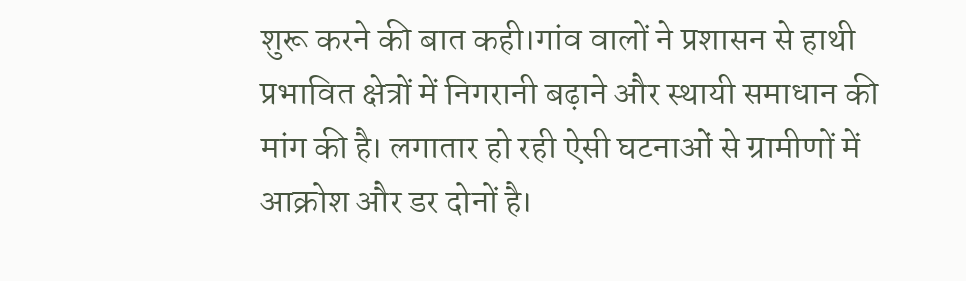शुरू करने की बात कही।गांव वालों ने प्रशासन से हाथी प्रभावित क्षेत्रों में निगरानी बढ़ाने और स्थायी समाधान की मांग की है। लगातार हो रही ऐसी घटनाओं से ग्रामीणों में आक्रोश और डर दोनों है।